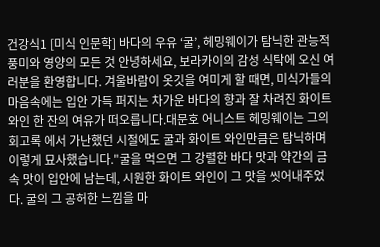건강식1 [미식 인문학] 바다의 우유 ‘굴’, 헤밍웨이가 탐닉한 관능적 풍미와 영양의 모든 것 안녕하세요, 보라카이의 감성 식탁에 오신 여러분을 환영합니다. 겨울바람이 옷깃을 여미게 할 때면, 미식가들의 마음속에는 입안 가득 퍼지는 차가운 바다의 향과 잘 차려진 화이트 와인 한 잔의 여유가 떠오릅니다.대문호 어니스트 헤밍웨이는 그의 회고록 에서 가난했던 시절에도 굴과 화이트 와인만큼은 탐닉하며 이렇게 묘사했습니다."굴을 먹으면 그 강렬한 바다 맛과 약간의 금속 맛이 입안에 남는데, 시원한 화이트 와인이 그 맛을 씻어내주었다. 굴의 그 공허한 느낌을 마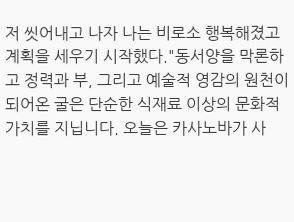저 씻어내고 나자 나는 비로소 행복해졌고 계획을 세우기 시작했다."동서양을 막론하고 정력과 부, 그리고 예술적 영감의 원천이 되어온 굴은 단순한 식재료 이상의 문화적 가치를 지닙니다. 오늘은 카사노바가 사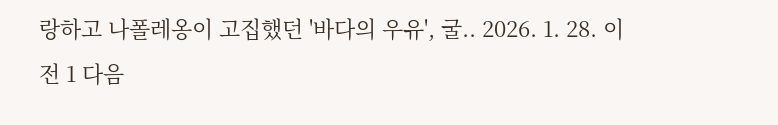랑하고 나폴레옹이 고집했던 '바다의 우유', 굴.. 2026. 1. 28. 이전 1 다음